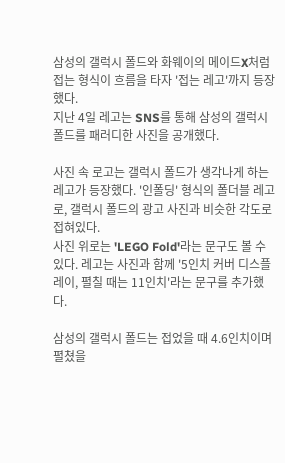삼성의 갤럭시 폴드와 화웨이의 메이드X처럼 접는 형식이 흐름을 타자 '접는 레고'까지 등장했다.
지난 4일 레고는 SNS를 통해 삼성의 갤럭시 폴드를 패러디한 사진을 공개했다.

사진 속 로고는 갤럭시 폴드가 생각나게 하는 레고가 등장했다. '인폴딩' 형식의 폴더블 레고로, 갤럭시 폴드의 광고 사진과 비슷한 각도로 접혀있다.
사진 위로는 'LEGO Fold'라는 문구도 볼 수 있다. 레고는 사진과 함께 '5인치 커버 디스플레이, 펼칠 때는 11인치'라는 문구를 추가했다.

삼성의 갤럭시 폴드는 접었을 때 4.6인치이며 펼쳤을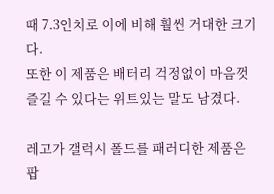때 7.3인치로 이에 비해 훨씬 거대한 크기다.
또한 이 제품은 배터리 걱정없이 마음껏 즐길 수 있다는 위트있는 말도 남겼다.

레고가 갤럭시 폴드를 패러디한 제품은 팝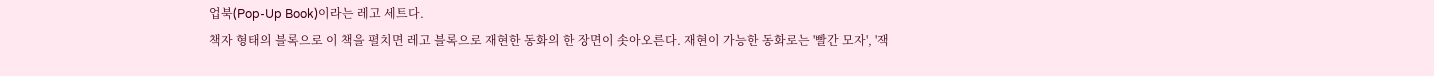업북(Pop-Up Book)이라는 레고 세트다.
책자 형태의 블록으로 이 책을 펼치면 레고 블록으로 재현한 동화의 한 장면이 솟아오른다. 재현이 가능한 동화로는 '빨간 모자', '잭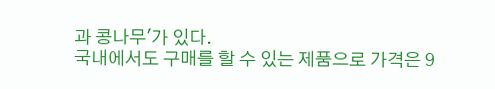과 콩나무'가 있다.
국내에서도 구매를 할 수 있는 제품으로 가격은 9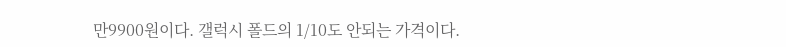만9900원이다. 갤럭시 폴드의 1/10도 안되는 가격이다.